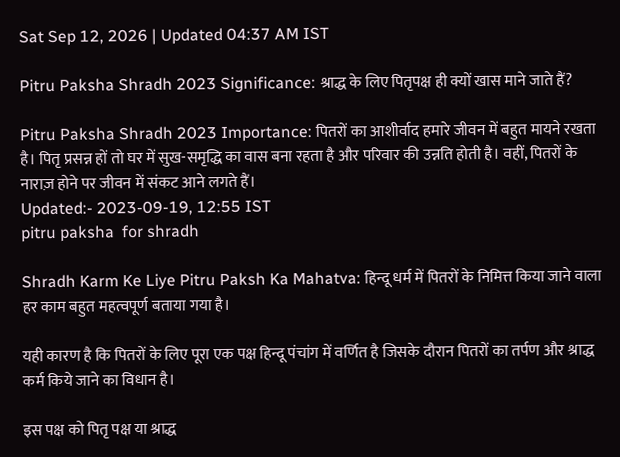Sat Sep 12, 2026 | Updated 04:37 AM IST

Pitru Paksha Shradh 2023 Significance: श्राद्ध के लिए पितृपक्ष ही क्यों खास माने जाते हैं?

Pitru Paksha Shradh 2023 Importance: पितरों का आशीर्वाद हमारे जीवन में बहुत मायने रखता है। पितृ प्रसन्न हों तो घर में सुख-समृद्धि का वास बना रहता है और परिवार की उन्नति होती है। वहीं, पितरों के नाराज़ होने पर जीवन में संकट आने लगते हैं।
Updated:- 2023-09-19, 12:55 IST
pitru paksha  for shradh

Shradh Karm Ke Liye Pitru Paksh Ka Mahatva: हिन्दू धर्म में पितरों के निमित्त किया जाने वाला हर काम बहुत महत्वपूर्ण बताया गया है।

यही कारण है कि पितरों के लिए पूरा एक पक्ष हिन्दू पंचांग में वर्णित है जिसके दौरान पितरों का तर्पण और श्राद्ध कर्म किये जाने का विधान है।

इस पक्ष को पितृ पक्ष या श्राद्ध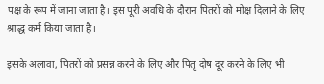पक्ष के रूप में जाना जाता है। इस पूरी अवधि के दौरान पितरों को मोक्ष दिलाने के लिए श्राद्ध कर्म किया जाता है।

इसके अलावा, पितरों को प्रसन्न करने के लिए और पितृ दोष दूर करने के लिए भी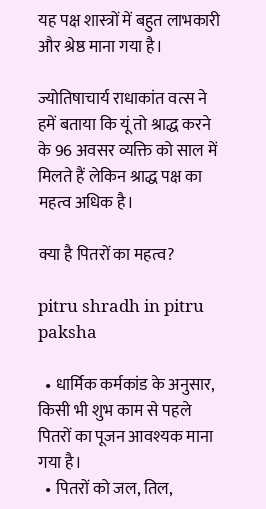यह पक्ष शास्त्रों में बहुत लाभकारी और श्रेष्ठ माना गया है।

ज्योतिषाचार्य राधाकांत वत्स ने हमें बताया कि यूं तो श्राद्ध करने के 96 अवसर व्यक्ति को साल में मिलते हैं लेकिन श्राद्ध पक्ष का महत्व अधिक है।

क्या है पितरों का महत्व?

pitru shradh in pitru paksha

  • धार्मिक कर्मकांड के अनुसार, किसी भी शुभ काम से पहले पितरों का पूजन आवश्यक माना गया है।
  • पितरों को जल, तिल,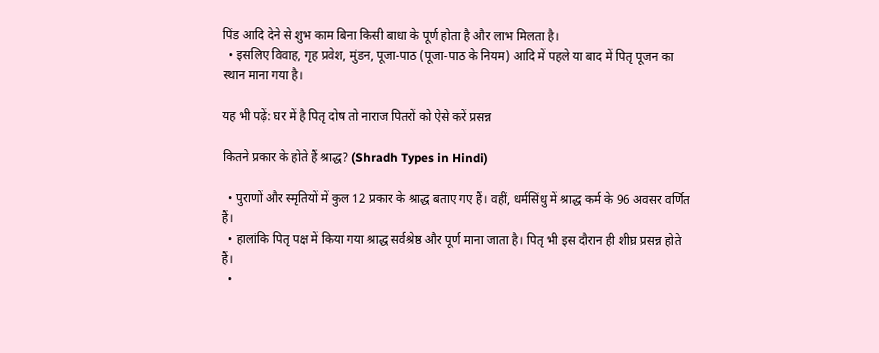पिंड आदि देने से शुभ काम बिना किसी बाधा के पूर्ण होता है और लाभ मिलता है।
  • इसलिए विवाह, गृह प्रवेश, मुंडन, पूजा-पाठ (पूजा-पाठ के नियम) आदि में पहले या बाद में पितृ पूजन का स्थान माना गया है।

यह भी पढ़ें: घर में है पितृ दोष तो नाराज पितरों को ऐसे करें प्रसन्न

कितने प्रकार के होते हैं श्राद्ध? (Shradh Types in Hindi)

  • पुराणों और स्मृतियों में कुल 12 प्रकार के श्राद्ध बताए गए हैं। वहीं, धर्मसिंधु में श्राद्ध कर्म के 96 अवसर वर्णित हैं।
  • हालांकि पितृ पक्ष में किया गया श्राद्ध सर्वश्रेष्ठ और पूर्ण माना जाता है। पितृ भी इस दौरान ही शीघ्र प्रसन्न होते हैं।
  •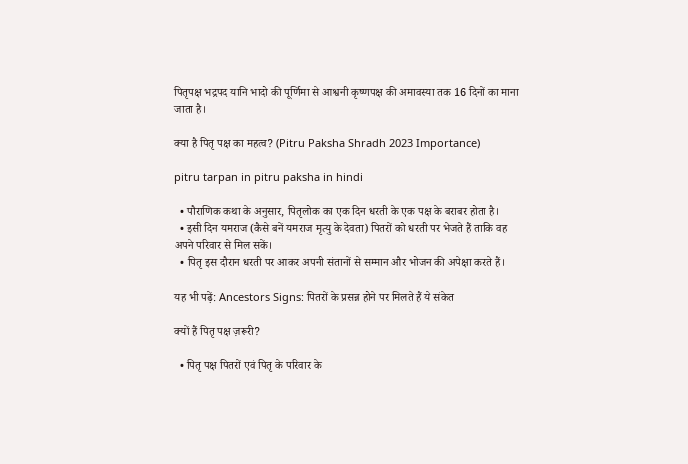पितृपक्ष भद्रपद यानि भादो की पूर्णिमा से आश्वनी कृष्णपक्ष की अमावस्या तक 16 दिनों का माना जाता है।

क्या है पितृ पक्ष का महत्व? (Pitru Paksha Shradh 2023 Importance)

pitru tarpan in pitru paksha in hindi

  • पौराणिक कथा के अनुसार, पितृलोक का एक दिन धरती के एक पक्ष के बराबर होता है।
  • इसी दिन यमराज (कैसे बनें यमराज मृत्यु के देवता) पितरों को धरती पर भेजते हैं ताकि वह अपने परिवार से मिल सकें।
  • पितृ इस दौरान धरती पर आकर अपनी संतानों से सम्मान और भोजन की अपेक्षा करते हैं।

यह भी पढ़ें: Ancestors Signs: पितरों के प्रसन्न होने पर मिलते हैं ये संकेत

क्यों हैं पितृ पक्ष ज़रूरी?

  • पितृ पक्ष पितरों एवं पितृ के परिवार के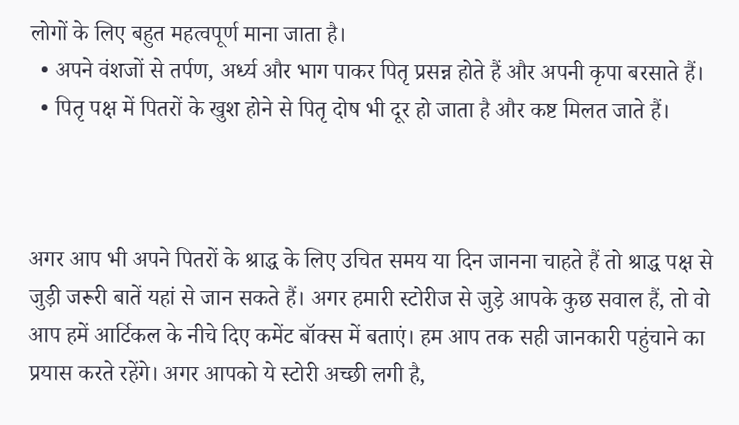लोगों के लिए बहुत महत्वपूर्ण माना जाता है।
  • अपने वंशजों से तर्पण, अर्ध्य और भाग पाकर पितृ प्रसन्न होते हैं और अपनी कृपा बरसाते हैं।
  • पितृ पक्ष में पितरों के खुश होने से पितृ दोष भी दूर हो जाता है और कष्ट मिलत जाते हैं।



अगर आप भी अपने पितरों के श्राद्ध के लिए उचित समय या दिन जानना चाहते हैं तो श्राद्ध पक्ष से जुड़ी जरूरी बातें यहां से जान सकते हैं। अगर हमारी स्टोरीज से जुड़े आपके कुछ सवाल हैं, तो वो आप हमें आर्टिकल के नीचे दिए कमेंट बॉक्स में बताएं। हम आप तक सही जानकारी पहुंचाने का प्रयास करते रहेंगे। अगर आपको ये स्टोरी अच्छी लगी है,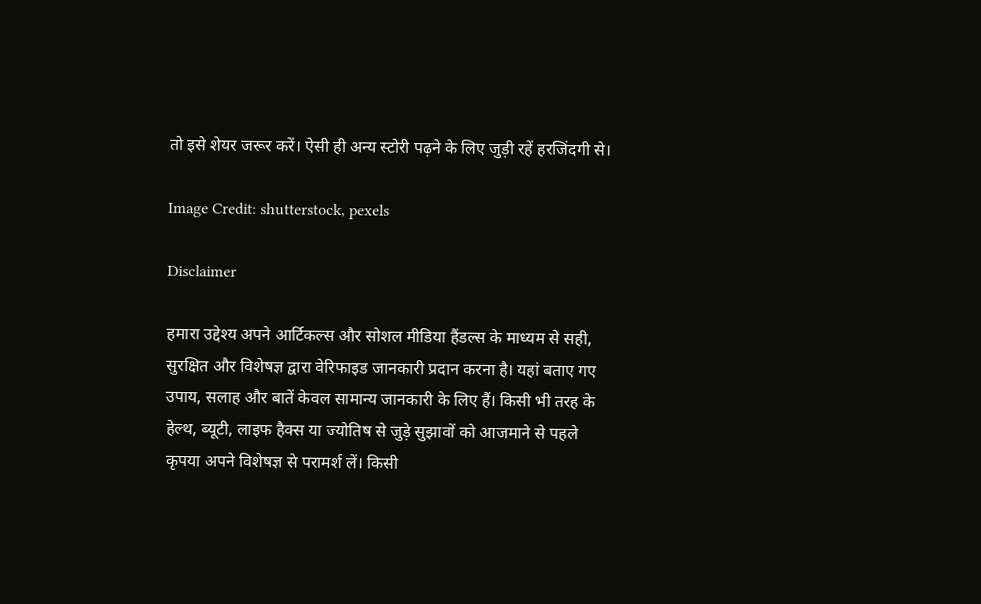तो इसे शेयर जरूर करें। ऐसी ही अन्य स्टोरी पढ़ने के लिए जुड़ी रहें हरजिंदगी से।

Image Credit: shutterstock, pexels

Disclaimer

हमारा उद्देश्य अपने आर्टिकल्स और सोशल मीडिया हैंडल्स के माध्यम से सही, सुरक्षित और विशेषज्ञ द्वारा वेरिफाइड जानकारी प्रदान करना है। यहां बताए गए उपाय, सलाह और बातें केवल सामान्य जानकारी के लिए हैं। किसी भी तरह के हेल्थ, ब्यूटी, लाइफ हैक्स या ज्योतिष से जुड़े सुझावों को आजमाने से पहले कृपया अपने विशेषज्ञ से परामर्श लें। किसी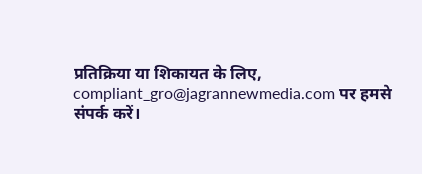प्रतिक्रिया या शिकायत के लिए, compliant_gro@jagrannewmedia.com पर हमसे संपर्क करें।